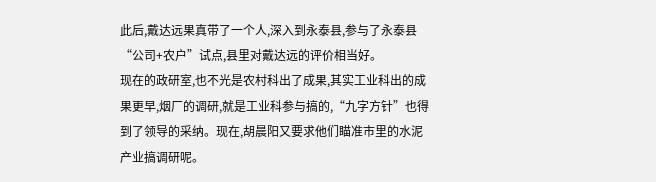此后,戴达远果真带了一个人,深入到永泰县,参与了永泰县“公司+农户”试点,县里对戴达远的评价相当好。
现在的政研室,也不光是农村科出了成果,其实工业科出的成果更早,烟厂的调研,就是工业科参与搞的,“九字方针”也得到了领导的采纳。现在,胡晨阳又要求他们瞄准市里的水泥产业搞调研呢。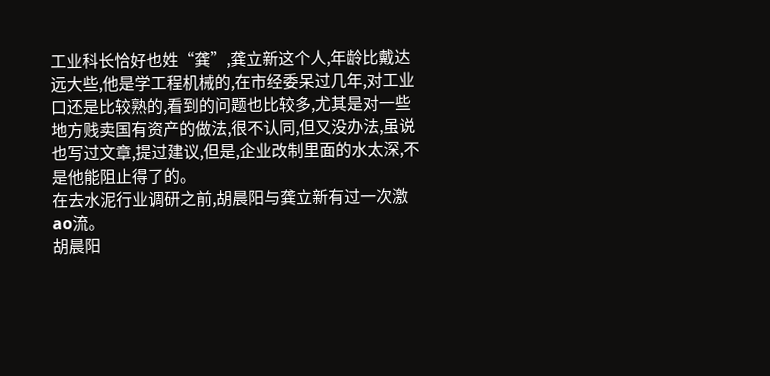工业科长恰好也姓“龚”,龚立新这个人,年龄比戴达远大些,他是学工程机械的,在市经委呆过几年,对工业口还是比较熟的,看到的问题也比较多,尤其是对一些地方贱卖国有资产的做法,很不认同,但又没办法,虽说也写过文章,提过建议,但是,企业改制里面的水太深,不是他能阻止得了的。
在去水泥行业调研之前,胡晨阳与龚立新有过一次激ao流。
胡晨阳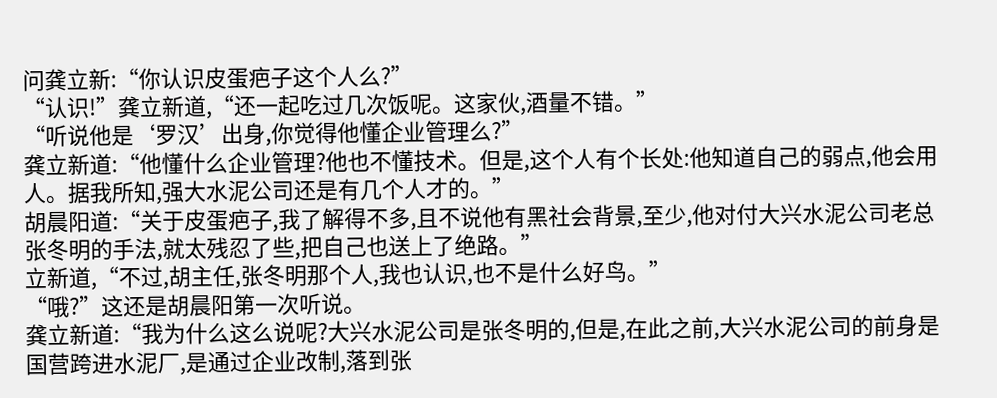问龚立新:“你认识皮蛋疤子这个人么?”
“认识!”龚立新道,“还一起吃过几次饭呢。这家伙,酒量不错。”
“听说他是‘罗汉’出身,你觉得他懂企业管理么?”
龚立新道:“他懂什么企业管理?他也不懂技术。但是,这个人有个长处:他知道自己的弱点,他会用人。据我所知,强大水泥公司还是有几个人才的。”
胡晨阳道:“关于皮蛋疤子,我了解得不多,且不说他有黑社会背景,至少,他对付大兴水泥公司老总张冬明的手法,就太残忍了些,把自己也送上了绝路。”
立新道,“不过,胡主任,张冬明那个人,我也认识,也不是什么好鸟。”
“哦?”这还是胡晨阳第一次听说。
龚立新道:“我为什么这么说呢?大兴水泥公司是张冬明的,但是,在此之前,大兴水泥公司的前身是国营跨进水泥厂,是通过企业改制,落到张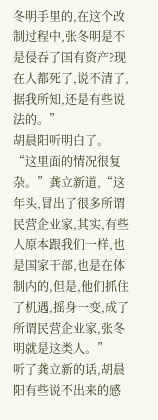冬明手里的,在这个改制过程中,张冬明是不是侵吞了国有资产?现在人都死了,说不清了,据我所知,还是有些说法的。”
胡晨阳听明白了。
“这里面的情况很复杂。”龚立新道,“这年头,冒出了很多所谓民营企业家,其实,有些人原本跟我们一样,也是国家干部,也是在体制内的,但是,他们抓住了机遇,摇身一变,成了所谓民营企业家,张冬明就是这类人。”
听了龚立新的话,胡晨阳有些说不出来的感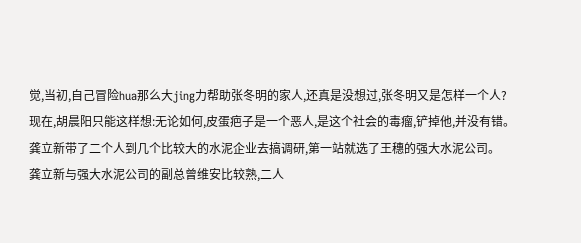觉,当初,自己冒险hua那么大jing力帮助张冬明的家人,还真是没想过,张冬明又是怎样一个人?
现在,胡晨阳只能这样想:无论如何,皮蛋疤子是一个恶人,是这个社会的毒瘤,铲掉他,并没有错。
龚立新带了二个人到几个比较大的水泥企业去搞调研,第一站就选了王穗的强大水泥公司。
龚立新与强大水泥公司的副总曾维安比较熟,二人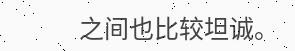之间也比较坦诚。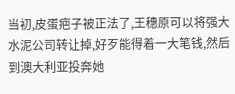当初,皮蛋疤子被正法了,王穗原可以将强大水泥公司转让掉,好歹能得着一大笔钱,然后到澳大利亚投奔她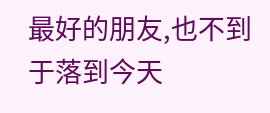最好的朋友,也不到于落到今天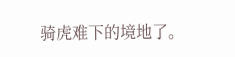骑虎难下的境地了。